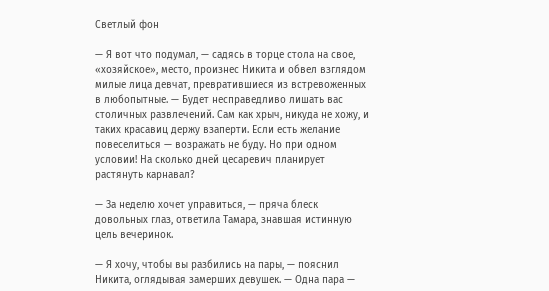Светлый фон

— Я вот что подумал, — садясь в торце стола на свое, «хозяйское», место, произнес Никита и обвел взглядом милые лица девчат, превратившиеся из встревоженных в любопытные. — Будет несправедливо лишать вас столичных развлечений. Сам как хрыч, никуда не хожу, и таких красавиц держу взаперти. Если есть желание повеселиться — возражать не буду. Но при одном условии! На сколько дней цесаревич планирует растянуть карнавал?

— За неделю хочет управиться, — пряча блеск довольных глаз, ответила Тамара, знавшая истинную цель вечеринок.

— Я хочу, чтобы вы разбились на пары, — пояснил Никита, оглядывая замерших девушек. — Одна пара —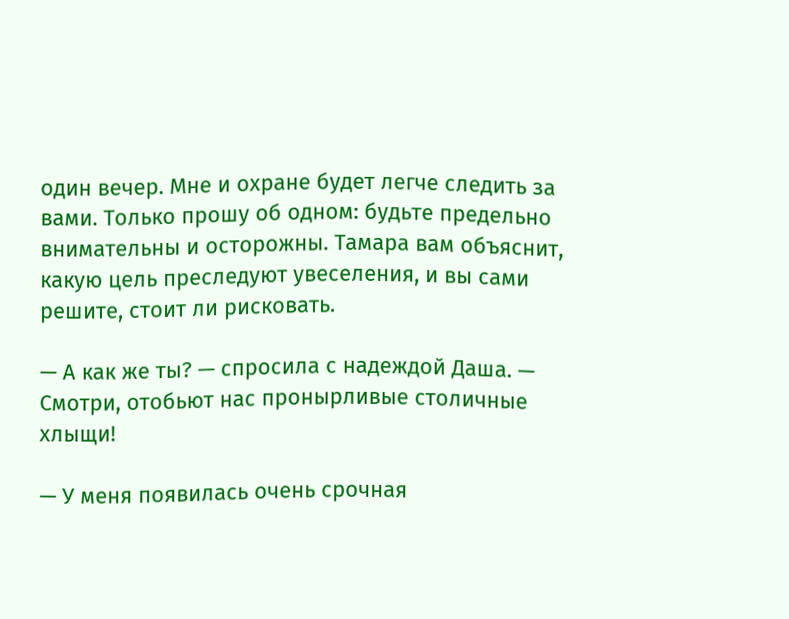один вечер. Мне и охране будет легче следить за вами. Только прошу об одном: будьте предельно внимательны и осторожны. Тамара вам объяснит, какую цель преследуют увеселения, и вы сами решите, стоит ли рисковать.

— А как же ты? — спросила с надеждой Даша. — Смотри, отобьют нас пронырливые столичные хлыщи!

— У меня появилась очень срочная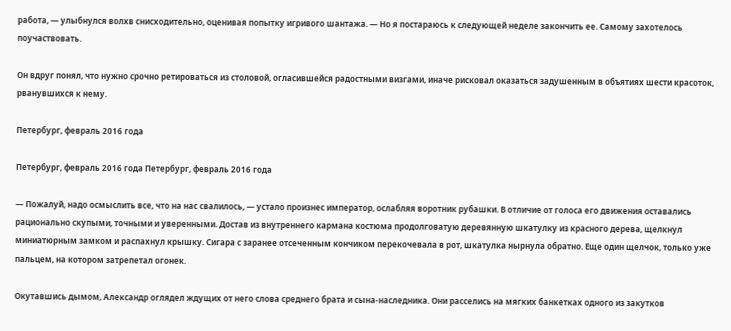работа, — улыбнулся волхв снисходительно, оценивая попытку игривого шантажа. — Но я постараюсь к следующей неделе закончить ее. Самому захотелось поучаствовать.

Он вдруг понял, что нужно срочно ретироваться из столовой, огласившейся радостными визгами, иначе рисковал оказаться задушенным в объятиях шести красоток, рванувшихся к нему.

Петербург, февраль 2016 года

Петербург, февраль 2016 года Петербург, февраль 2016 года

— Пожалуй, надо осмыслить все, что на нас свалилось, — устало произнес император, ослабляя воротник рубашки. В отличие от голоса его движения оставались рационально скупыми, точными и уверенными. Достав из внутреннего кармана костюма продолговатую деревянную шкатулку из красного дерева, щелкнул миниатюрным замком и распахнул крышку. Сигара с заранее отсеченным кончиком перекочевала в рот, шкатулка нырнула обратно. Еще один щелчок, только уже пальцем, на котором затрепетал огонек.

Окутавшись дымом, Александр оглядел ждущих от него слова среднего брата и сына-наследника. Они расселись на мягких банкетках одного из закутков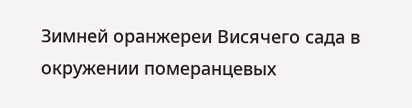Зимней оранжереи Висячего сада в окружении померанцевых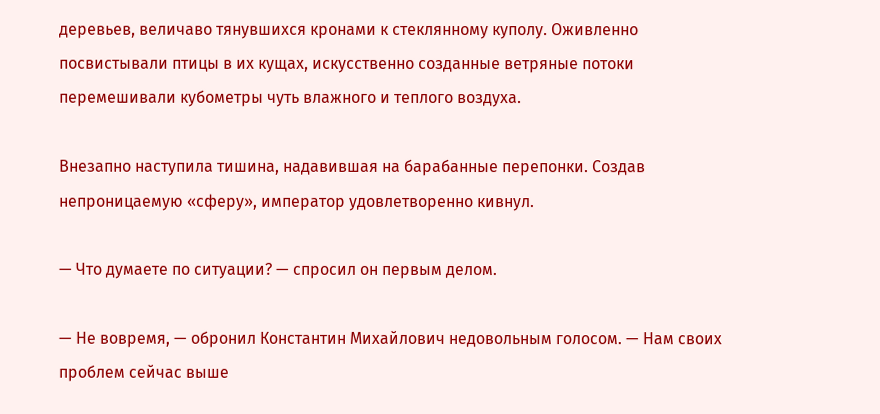деревьев, величаво тянувшихся кронами к стеклянному куполу. Оживленно посвистывали птицы в их кущах, искусственно созданные ветряные потоки перемешивали кубометры чуть влажного и теплого воздуха.

Внезапно наступила тишина, надавившая на барабанные перепонки. Создав непроницаемую «сферу», император удовлетворенно кивнул.

— Что думаете по ситуации? — спросил он первым делом.

— Не вовремя, — обронил Константин Михайлович недовольным голосом. — Нам своих проблем сейчас выше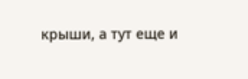крыши, а тут еще и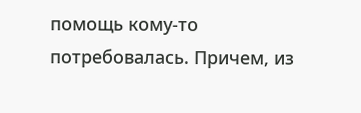помощь кому-то потребовалась. Причем, из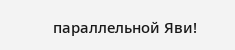параллельной Яви!